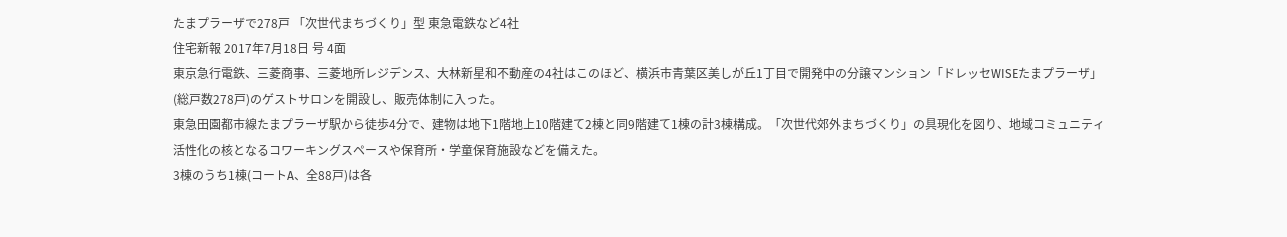たまプラーザで278戸 「次世代まちづくり」型 東急電鉄など4社
住宅新報 2017年7月18日 号 4面
東京急行電鉄、三菱商事、三菱地所レジデンス、大林新星和不動産の4社はこのほど、横浜市青葉区美しが丘1丁目で開発中の分譲マンション「ドレッセWISEたまプラーザ」(総戸数278戸)のゲストサロンを開設し、販売体制に入った。
東急田園都市線たまプラーザ駅から徒歩4分で、建物は地下1階地上10階建て2棟と同9階建て1棟の計3棟構成。「次世代郊外まちづくり」の具現化を図り、地域コミュニティ活性化の核となるコワーキングスペースや保育所・学童保育施設などを備えた。
3棟のうち1棟(コートA、全88戸)は各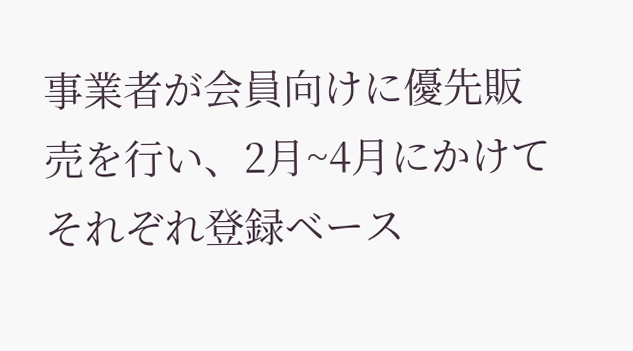事業者が会員向けに優先販売を行い、2月~4月にかけてそれぞれ登録ベース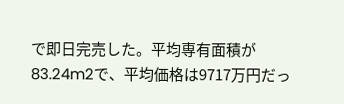で即日完売した。平均専有面積が83.24m2で、平均価格は9717万円だっ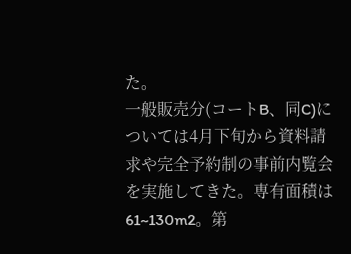た。
一般販売分(コートB、同C)については4月下旬から資料請求や完全予約制の事前内覧会を実施してきた。専有面積は61~130m2。第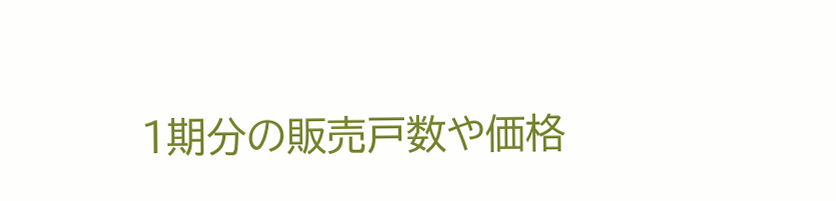1期分の販売戸数や価格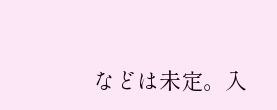などは未定。入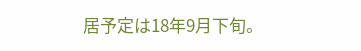居予定は18年9月下旬。